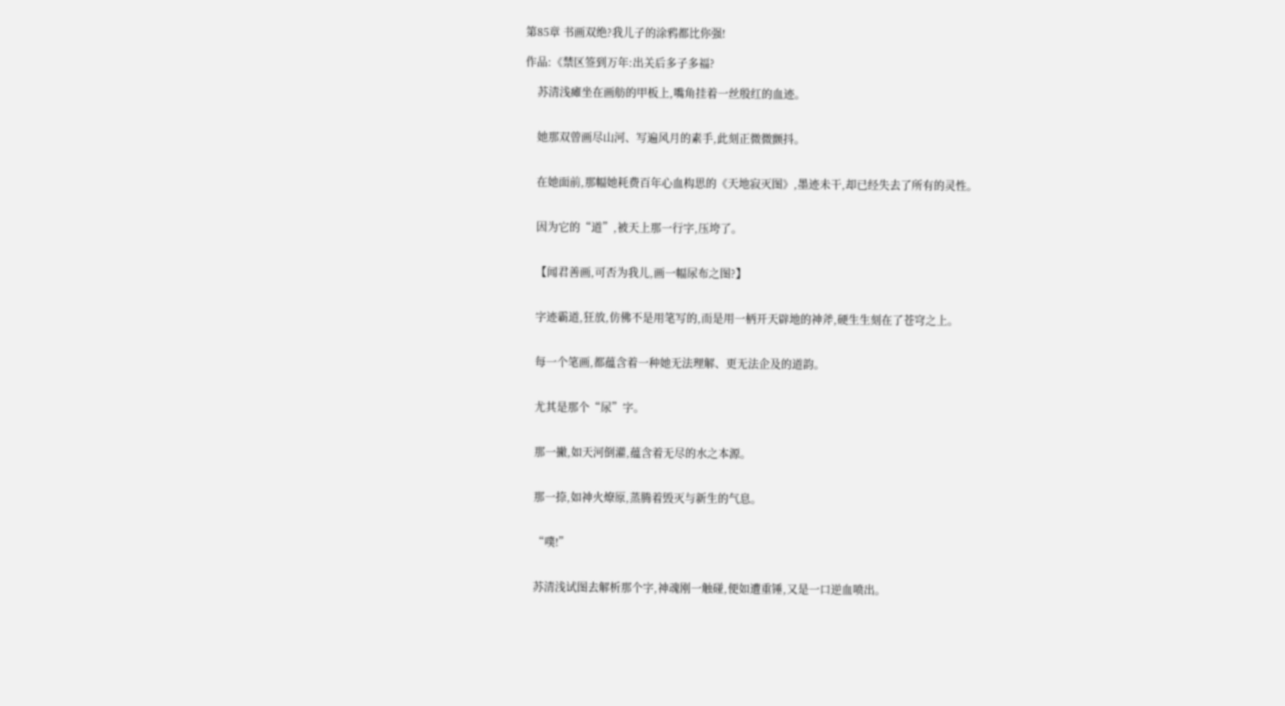第85章 书画双绝?我儿子的涂鸦都比你强!

作品:《禁区签到万年:出关后多子多福?

    苏清浅瘫坐在画舫的甲板上,嘴角挂着一丝殷红的血迹。


    她那双曾画尽山河、写遍风月的素手,此刻正微微颤抖。


    在她面前,那幅她耗费百年心血构思的《天地寂灭图》,墨迹未干,却已经失去了所有的灵性。


    因为它的“道”,被天上那一行字,压垮了。


    【闻君善画,可否为我儿,画一幅尿布之图?】


    字迹霸道,狂放,仿佛不是用笔写的,而是用一柄开天辟地的神斧,硬生生刻在了苍穹之上。


    每一个笔画,都蕴含着一种她无法理解、更无法企及的道韵。


    尤其是那个“尿”字。


    那一撇,如天河倒灌,蕴含着无尽的水之本源。


    那一捺,如神火燎原,蒸腾着毁灭与新生的气息。


    “噗!”


    苏清浅试图去解析那个字,神魂刚一触碰,便如遭重锤,又是一口逆血喷出。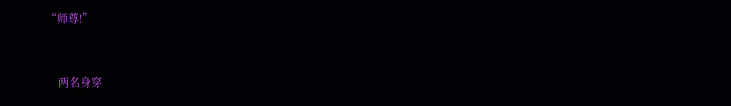“师尊!”


    两名身穿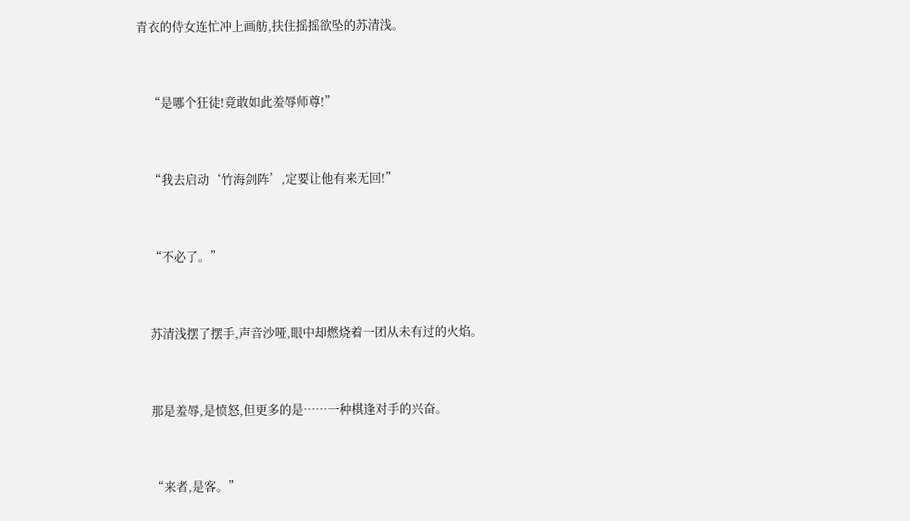青衣的侍女连忙冲上画舫,扶住摇摇欲坠的苏清浅。


    “是哪个狂徒!竟敢如此羞辱师尊!”


    “我去启动‘竹海剑阵’,定要让他有来无回!”


    “不必了。”


    苏清浅摆了摆手,声音沙哑,眼中却燃烧着一团从未有过的火焰。


    那是羞辱,是愤怒,但更多的是……一种棋逢对手的兴奋。


    “来者,是客。”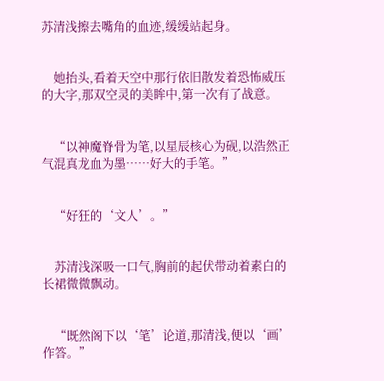苏清浅擦去嘴角的血迹,缓缓站起身。


    她抬头,看着天空中那行依旧散发着恐怖威压的大字,那双空灵的美眸中,第一次有了战意。


    “以神魔脊骨为笔,以星辰核心为砚,以浩然正气混真龙血为墨……好大的手笔。”


    “好狂的‘文人’。”


    苏清浅深吸一口气,胸前的起伏带动着素白的长裙微微飘动。


    “既然阁下以‘笔’论道,那清浅,便以‘画’作答。”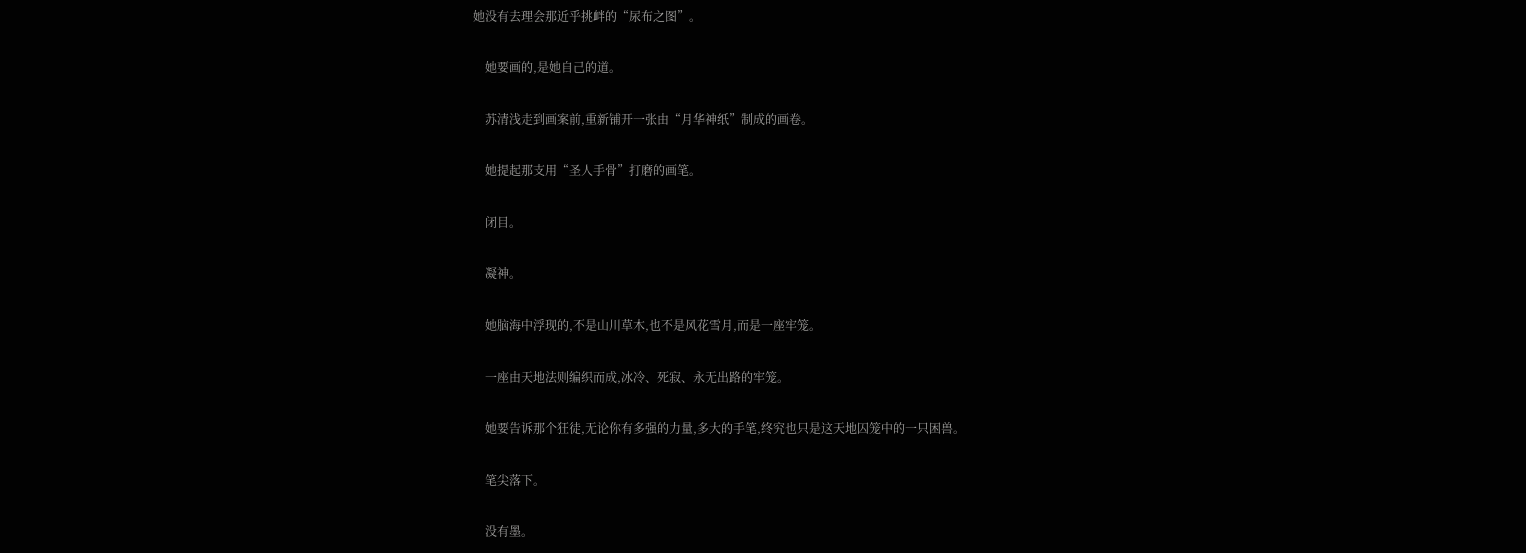她没有去理会那近乎挑衅的“尿布之图”。


    她要画的,是她自己的道。


    苏清浅走到画案前,重新铺开一张由“月华神纸”制成的画卷。


    她提起那支用“圣人手骨”打磨的画笔。


    闭目。


    凝神。


    她脑海中浮现的,不是山川草木,也不是风花雪月,而是一座牢笼。


    一座由天地法则编织而成,冰冷、死寂、永无出路的牢笼。


    她要告诉那个狂徒,无论你有多强的力量,多大的手笔,终究也只是这天地囚笼中的一只困兽。


    笔尖落下。


    没有墨。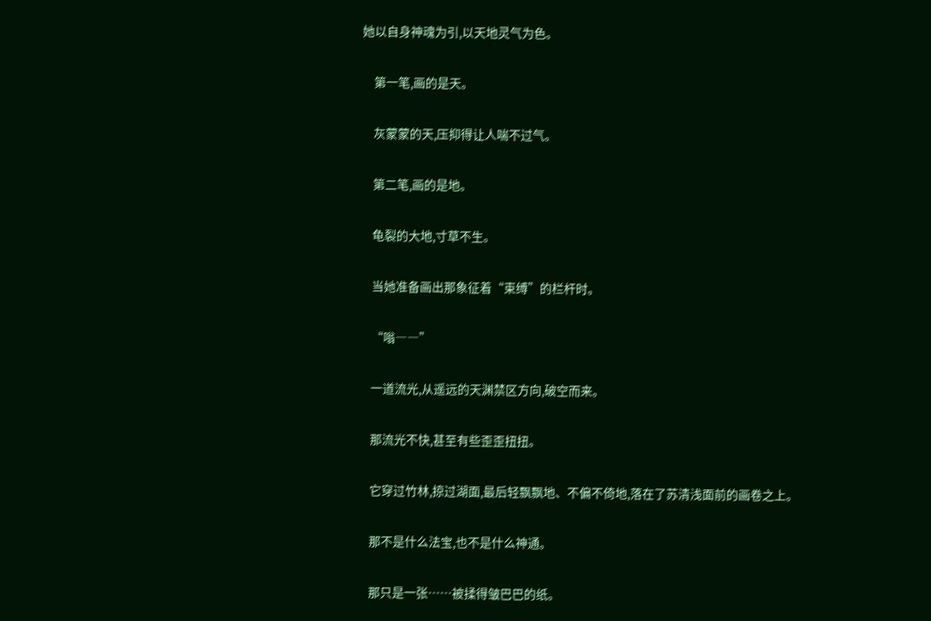她以自身神魂为引,以天地灵气为色。


    第一笔,画的是天。


    灰蒙蒙的天,压抑得让人喘不过气。


    第二笔,画的是地。


    龟裂的大地,寸草不生。


    当她准备画出那象征着“束缚”的栏杆时。


    “嗡――”


    一道流光,从遥远的天渊禁区方向,破空而来。


    那流光不快,甚至有些歪歪扭扭。


    它穿过竹林,掠过湖面,最后轻飘飘地、不偏不倚地,落在了苏清浅面前的画卷之上。


    那不是什么法宝,也不是什么神通。


    那只是一张……被揉得皱巴巴的纸。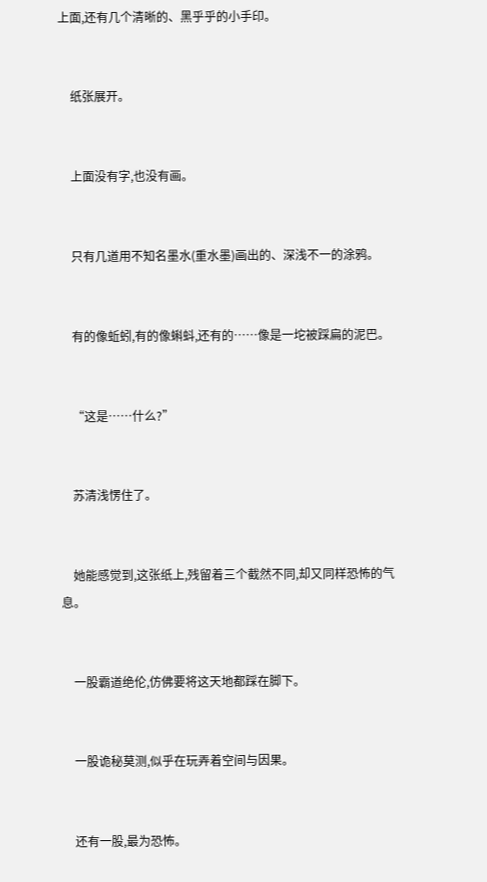上面,还有几个清晰的、黑乎乎的小手印。


    纸张展开。


    上面没有字,也没有画。


    只有几道用不知名墨水(重水墨)画出的、深浅不一的涂鸦。


    有的像蚯蚓,有的像蝌蚪,还有的……像是一坨被踩扁的泥巴。


    “这是……什么?”


    苏清浅愣住了。


    她能感觉到,这张纸上,残留着三个截然不同,却又同样恐怖的气息。


    一股霸道绝伦,仿佛要将这天地都踩在脚下。


    一股诡秘莫测,似乎在玩弄着空间与因果。


    还有一股,最为恐怖。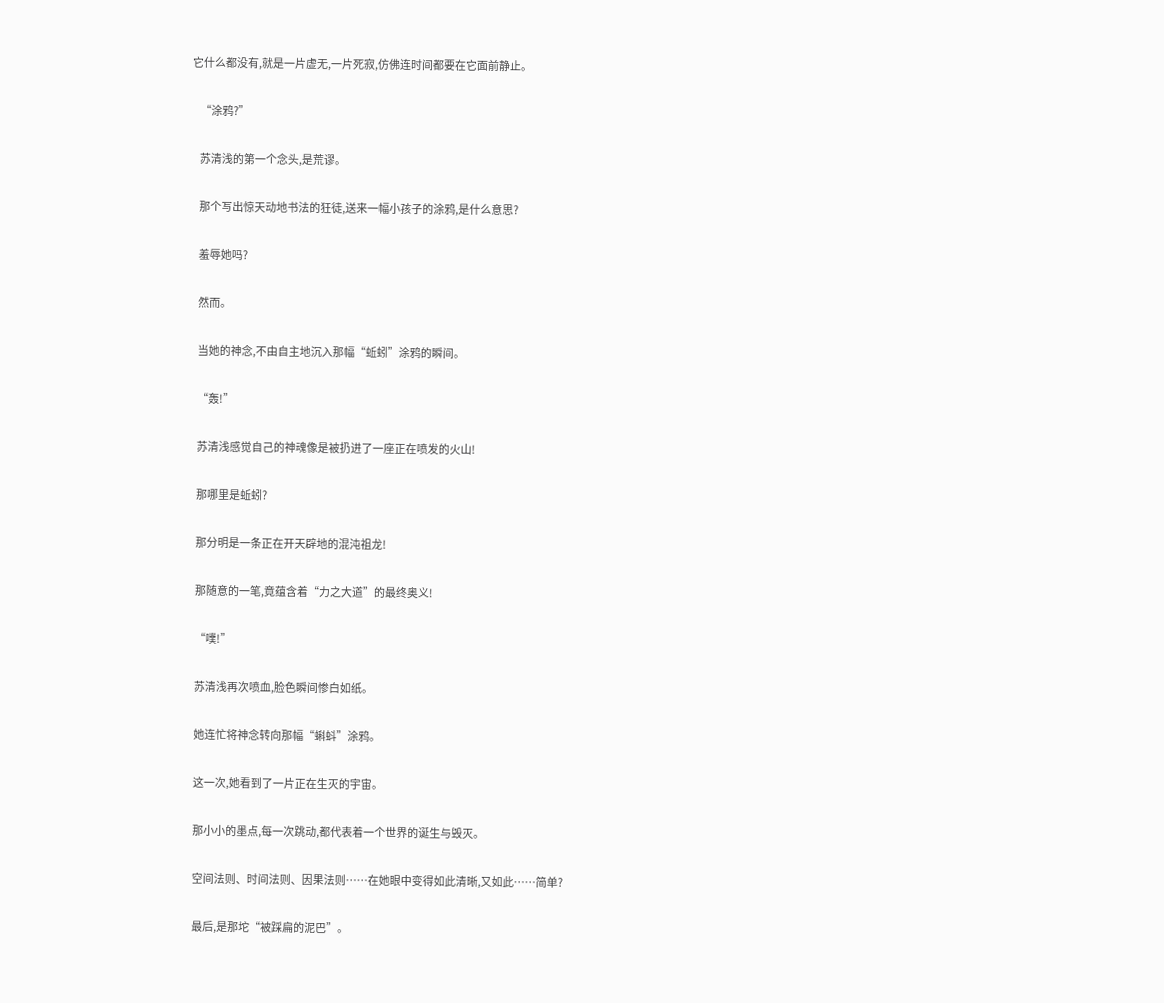它什么都没有,就是一片虚无,一片死寂,仿佛连时间都要在它面前静止。


    “涂鸦?”


    苏清浅的第一个念头,是荒谬。


    那个写出惊天动地书法的狂徒,送来一幅小孩子的涂鸦,是什么意思?


    羞辱她吗?


    然而。


    当她的神念,不由自主地沉入那幅“蚯蚓”涂鸦的瞬间。


    “轰!”


    苏清浅感觉自己的神魂像是被扔进了一座正在喷发的火山!


    那哪里是蚯蚓?


    那分明是一条正在开天辟地的混沌祖龙!


    那随意的一笔,竟蕴含着“力之大道”的最终奥义!


    “噗!”


    苏清浅再次喷血,脸色瞬间惨白如纸。


    她连忙将神念转向那幅“蝌蚪”涂鸦。


    这一次,她看到了一片正在生灭的宇宙。


    那小小的墨点,每一次跳动,都代表着一个世界的诞生与毁灭。


    空间法则、时间法则、因果法则……在她眼中变得如此清晰,又如此……简单?


    最后,是那坨“被踩扁的泥巴”。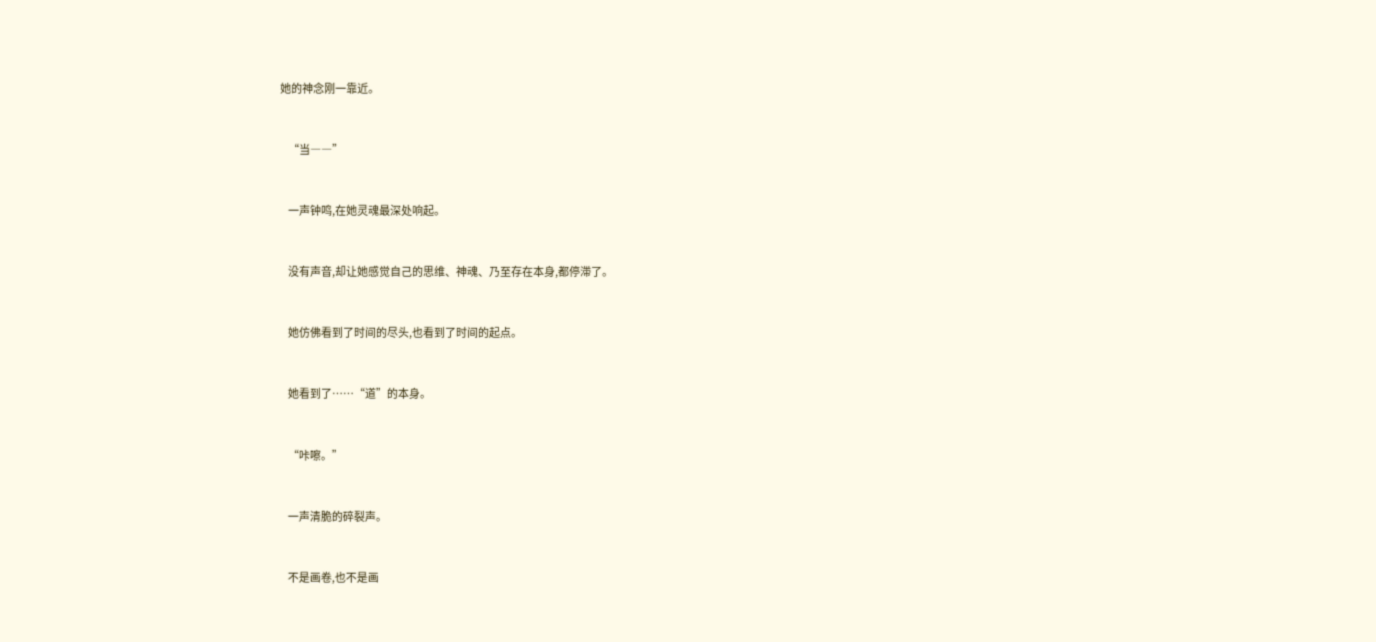她的神念刚一靠近。


    “当――”


    一声钟鸣,在她灵魂最深处响起。


    没有声音,却让她感觉自己的思维、神魂、乃至存在本身,都停滞了。


    她仿佛看到了时间的尽头,也看到了时间的起点。


    她看到了……“道”的本身。


    “咔嚓。”


    一声清脆的碎裂声。


    不是画卷,也不是画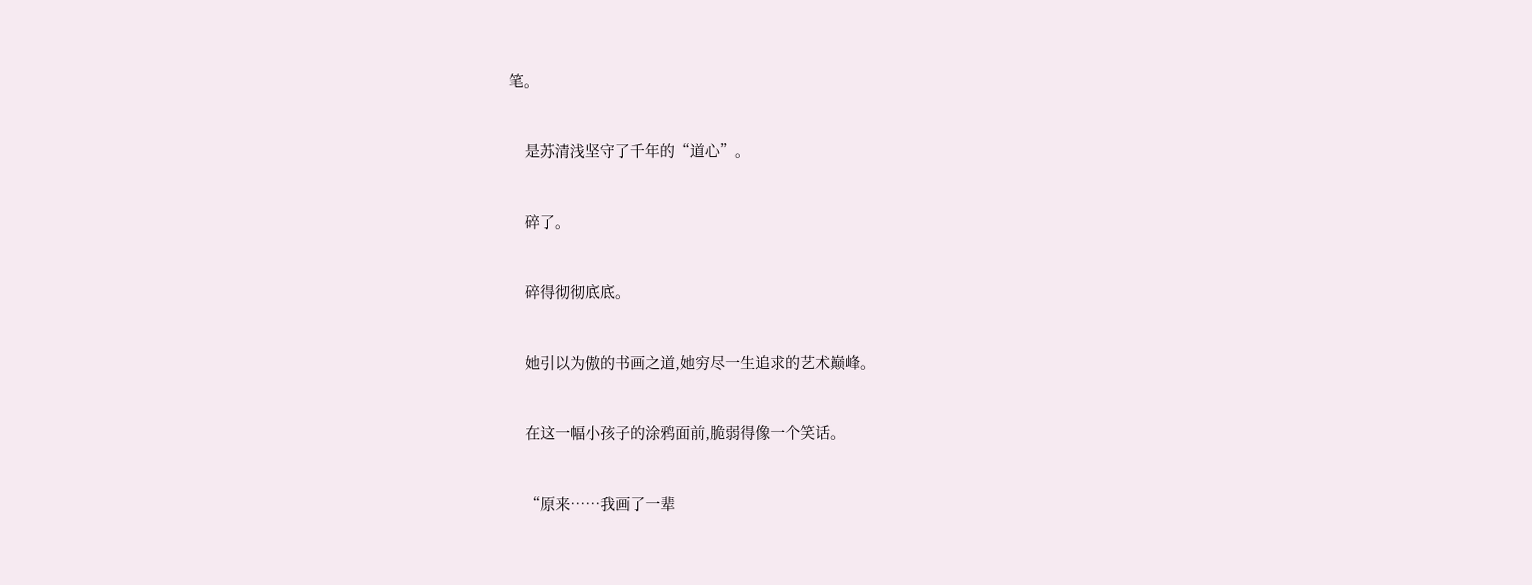笔。


    是苏清浅坚守了千年的“道心”。


    碎了。


    碎得彻彻底底。


    她引以为傲的书画之道,她穷尽一生追求的艺术巅峰。


    在这一幅小孩子的涂鸦面前,脆弱得像一个笑话。


    “原来……我画了一辈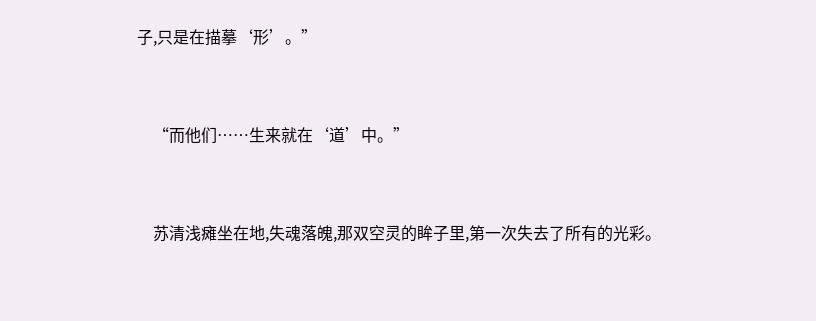子,只是在描摹‘形’。”


    “而他们……生来就在‘道’中。”


    苏清浅瘫坐在地,失魂落魄,那双空灵的眸子里,第一次失去了所有的光彩。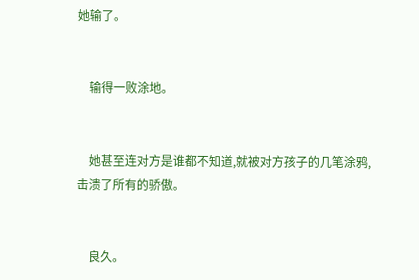她输了。


    输得一败涂地。


    她甚至连对方是谁都不知道,就被对方孩子的几笔涂鸦,击溃了所有的骄傲。


    良久。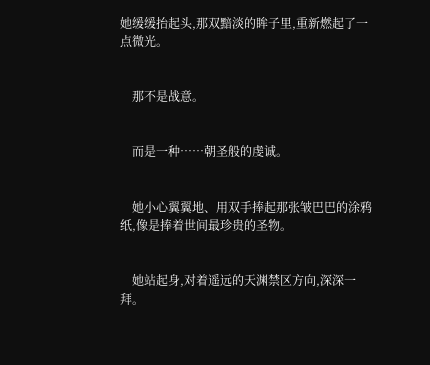她缓缓抬起头,那双黯淡的眸子里,重新燃起了一点微光。


    那不是战意。


    而是一种……朝圣般的虔诚。


    她小心翼翼地、用双手捧起那张皱巴巴的涂鸦纸,像是捧着世间最珍贵的圣物。


    她站起身,对着遥远的天渊禁区方向,深深一拜。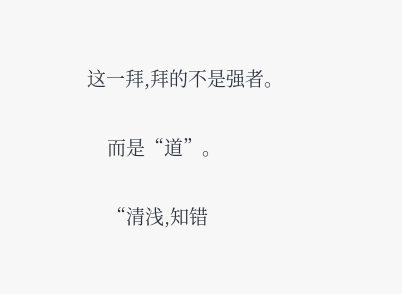这一拜,拜的不是强者。


    而是“道”。


    “清浅,知错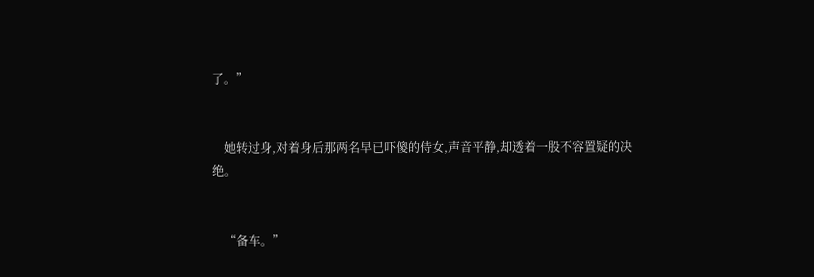了。”


    她转过身,对着身后那两名早已吓傻的侍女,声音平静,却透着一股不容置疑的决绝。


    “备车。”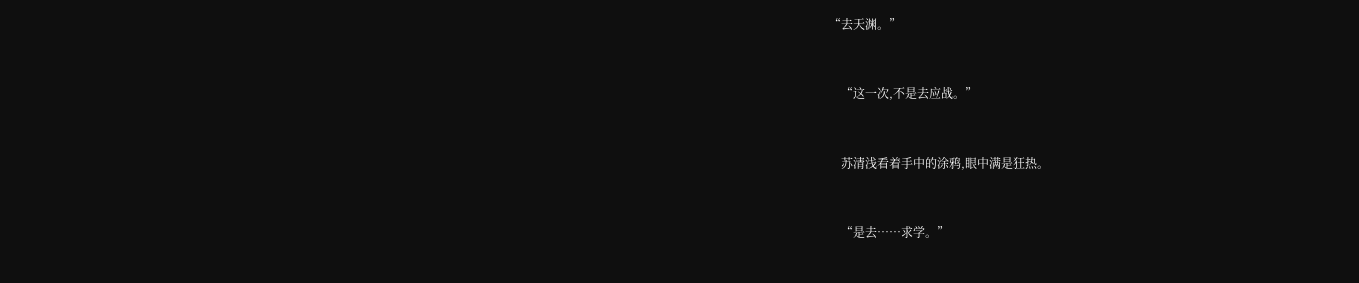“去天渊。”


    “这一次,不是去应战。”


    苏清浅看着手中的涂鸦,眼中满是狂热。


    “是去……求学。”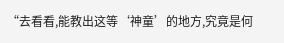“去看看,能教出这等‘神童’的地方,究竟是何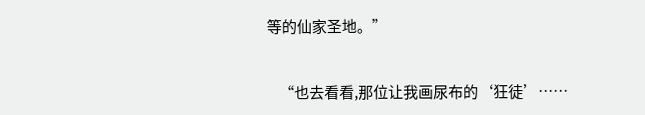等的仙家圣地。”


    “也去看看,那位让我画尿布的‘狂徒’……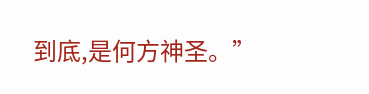到底,是何方神圣。”